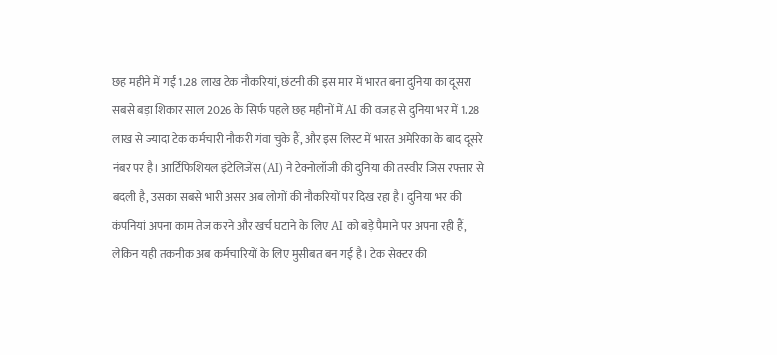छह महीने में गईं 1.28 लाख टेक नौकरियां, छंटनी की इस मार में भारत बना दुनिया का दूसरा सबसे बड़ा शिकार साल 2026 के सिर्फ पहले छह महीनों में AI की वजह से दुनिया भर में 1.28 लाख से ज्यादा टेक कर्मचारी नौकरी गंवा चुके हैं, और इस लिस्ट में भारत अमेरिका के बाद दूसरे नंबर पर है। आर्टिफिशियल इंटेलिजेंस (AI) ने टेक्नोलॉजी की दुनिया की तस्वीर जिस रफ्तार से बदली है, उसका सबसे भारी असर अब लोगों की नौकरियों पर दिख रहा है। दुनिया भर की कंपनियां अपना काम तेज करने और खर्च घटाने के लिए AI को बड़े पैमाने पर अपना रही हैं, लेकिन यही तकनीक अब कर्मचारियों के लिए मुसीबत बन गई है। टेक सेक्टर की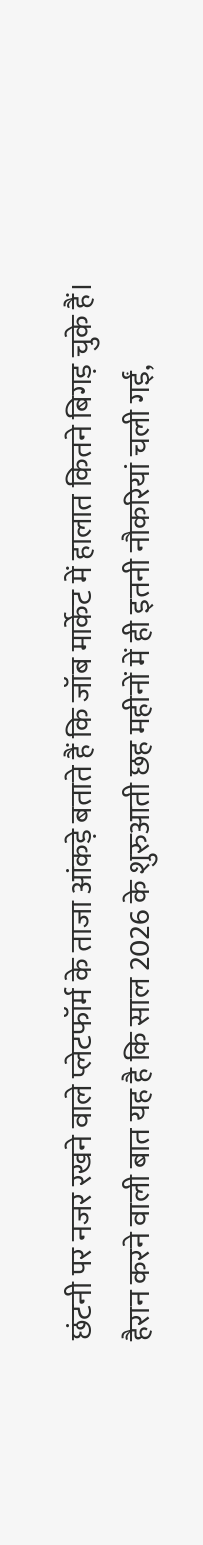छंटनी पर नजर रखने वाले प्लेटफॉर्म के ताजा आंकड़े बताते हैं कि जॉब मार्केट में हालात कितने बिगड़ चुके हैं। हैरान करने वाली बात यह है कि साल 2026 के शुरुआती छह महीनों में ही इतनी नौकरियां चली गईं,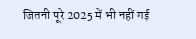जितनी पूरे 2025 में भी नहीं गई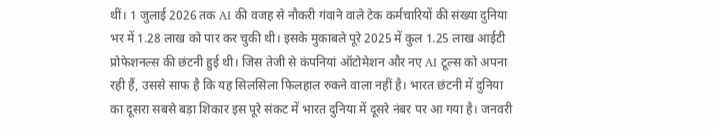थीं। 1 जुलाई 2026 तक AI की वजह से नौकरी गंवाने वाले टेक कर्मचारियों की संख्या दुनिया भर में 1.28 लाख को पार कर चुकी थी। इसके मुकाबले पूरे 2025 में कुल 1.25 लाख आईटी प्रोफेशनल्स की छंटनी हुई थी। जिस तेजी से कंपनियां ऑटोमेशन और नए AI टूल्स को अपना रही हैं, उससे साफ है कि यह सिलसिला फिलहाल रुकने वाला नहीं है। भारत छंटनी में दुनिया का दूसरा सबसे बड़ा शिकार इस पूरे संकट में भारत दुनिया में दूसरे नंबर पर आ गया है। जनवरी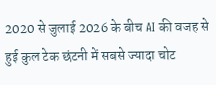2020 से जुलाई 2026 के बीच AI की वजह से हुई कुल टेक छंटनी में सबसे ज्यादा चोट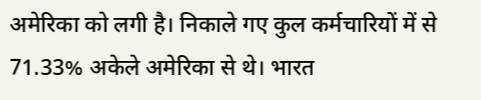अमेरिका को लगी है। निकाले गए कुल कर्मचारियों में से 71.33% अकेले अमेरिका से थे। भारत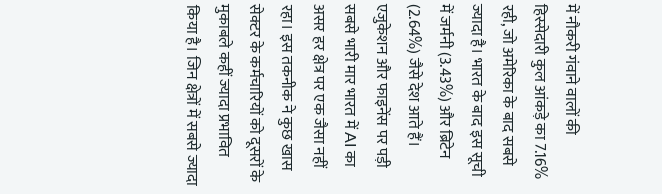में नौकरी गंवाने वालों की हिस्सेदारी कुल आंकड़े का 7.16% रही, जो अमेरिका के बाद सबसे ज्यादा है। भारत के बाद इस सूची में जर्मनी (3.43%) और ब्रिटेन (2.64%) जैसे देश आते हैं। एजुकेशन और फाइनेंस पर पड़ी सबसे भारी मार भारत में AI का असर हर क्षेत्र पर एक जैसा नहीं रहा। इस तकनीक ने कुछ खास सेक्टर के कर्मचारियों को दूसरों के मुकाबले कहीं ज्यादा प्रभावित किया है। जिन क्षेत्रों में सबसे ज्यादा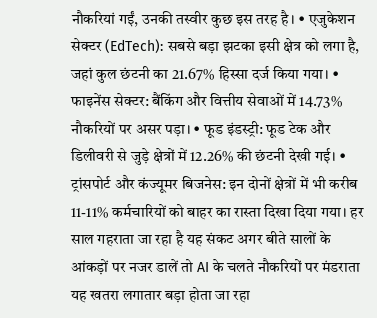नौकरियां गईं, उनकी तस्वीर कुछ इस तरह है। • एजुकेशन सेक्टर (EdTech): सबसे बड़ा झटका इसी क्षेत्र को लगा है, जहां कुल छंटनी का 21.67% हिस्सा दर्ज किया गया। • फाइनेंस सेक्टर: बैंकिंग और वित्तीय सेवाओं में 14.73% नौकरियों पर असर पड़ा। • फूड इंडस्ट्री: फूड टेक और डिलीवरी से जुड़े क्षेत्रों में 12.26% की छंटनी देखी गई। • ट्रांसपोर्ट और कंज्यूमर बिजनेस: इन दोनों क्षेत्रों में भी करीब 11-11% कर्मचारियों को बाहर का रास्ता दिखा दिया गया। हर साल गहराता जा रहा है यह संकट अगर बीते सालों के आंकड़ों पर नजर डालें तो AI के चलते नौकरियों पर मंडराता यह खतरा लगातार बड़ा होता जा रहा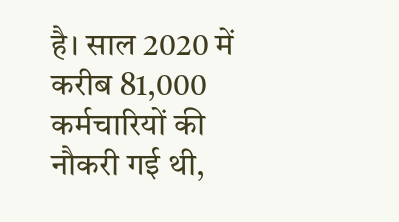है। साल 2020 में करीब 81,000 कर्मचारियों की नौकरी गई थी,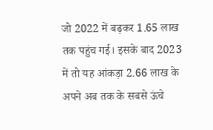जो 2022 में बढ़कर 1.65 लाख तक पहुंच गई। इसके बाद 2023 में तो यह आंकड़ा 2.66 लाख के अपने अब तक के सबसे ऊंचे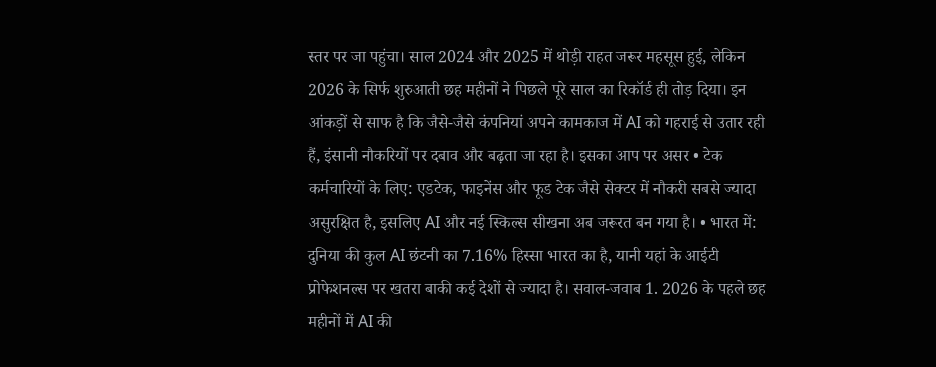स्तर पर जा पहुंचा। साल 2024 और 2025 में थोड़ी राहत जरूर महसूस हुई, लेकिन 2026 के सिर्फ शुरुआती छह महीनों ने पिछले पूरे साल का रिकॉर्ड ही तोड़ दिया। इन आंकड़ों से साफ है कि जैसे-जैसे कंपनियां अपने कामकाज में AI को गहराई से उतार रही हैं, इंसानी नौकरियों पर दबाव और बढ़ता जा रहा है। इसका आप पर असर • टेक कर्मचारियों के लिए: एडटेक, फाइनेंस और फूड टेक जैसे सेक्टर में नौकरी सबसे ज्यादा असुरक्षित है, इसलिए AI और नई स्किल्स सीखना अब जरूरत बन गया है। • भारत में: दुनिया की कुल AI छंटनी का 7.16% हिस्सा भारत का है, यानी यहां के आईटी प्रोफेशनल्स पर खतरा बाकी कई देशों से ज्यादा है। सवाल-जवाब 1. 2026 के पहले छह महीनों में AI की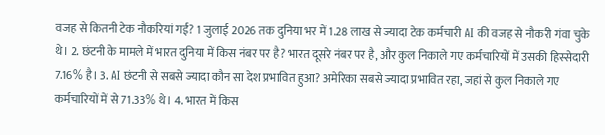वजह से कितनी टेक नौकरियां गईं? 1 जुलाई 2026 तक दुनिया भर में 1.28 लाख से ज्यादा टेक कर्मचारी AI की वजह से नौकरी गंवा चुके थे। 2. छंटनी के मामले में भारत दुनिया में किस नंबर पर है? भारत दूसरे नंबर पर है, और कुल निकाले गए कर्मचारियों में उसकी हिस्सेदारी 7.16% है। 3. AI छंटनी से सबसे ज्यादा कौन सा देश प्रभावित हुआ? अमेरिका सबसे ज्यादा प्रभावित रहा, जहां से कुल निकाले गए कर्मचारियों में से 71.33% थे। 4. भारत में किस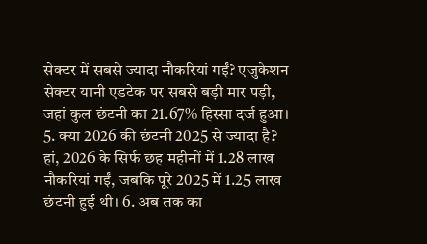सेक्टर में सबसे ज्यादा नौकरियां गईं? एजुकेशन सेक्टर यानी एडटेक पर सबसे बड़ी मार पड़ी, जहां कुल छंटनी का 21.67% हिस्सा दर्ज हुआ। 5. क्या 2026 की छंटनी 2025 से ज्यादा है? हां, 2026 के सिर्फ छह महीनों में 1.28 लाख नौकरियां गईं, जबकि पूरे 2025 में 1.25 लाख छंटनी हुई थी। 6. अब तक का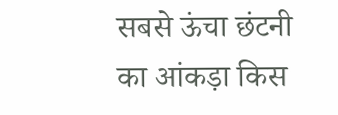सबसे ऊंचा छंटनी का आंकड़ा किस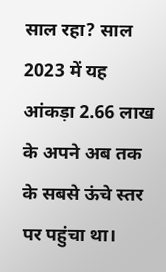साल रहा? साल 2023 में यह आंकड़ा 2.66 लाख के अपने अब तक के सबसे ऊंचे स्तर पर पहुंचा था।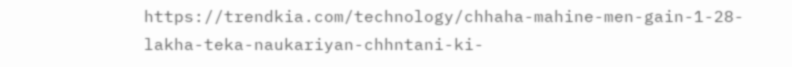https://trendkia.com/technology/chhaha-mahine-men-gain-1-28-lakha-teka-naukariyan-chhntani-ki-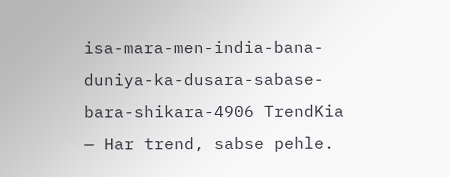isa-mara-men-india-bana-duniya-ka-dusara-sabase-bara-shikara-4906 TrendKia — Har trend, sabse pehle.